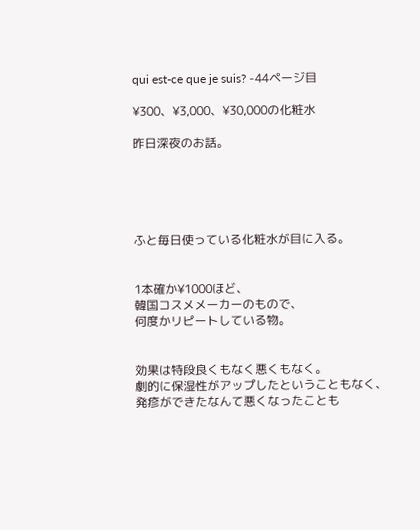qui est-ce que je suis? -44ページ目

¥300、¥3,000、¥30,000の化粧水

昨日深夜のお話。





ふと毎日使っている化粧水が目に入る。


1本確か¥1000ほど、
韓国コスメメーカーのもので、
何度かリピートしている物。


効果は特段良くもなく悪くもなく。
劇的に保湿性がアップしたということもなく、
発疹ができたなんて悪くなったことも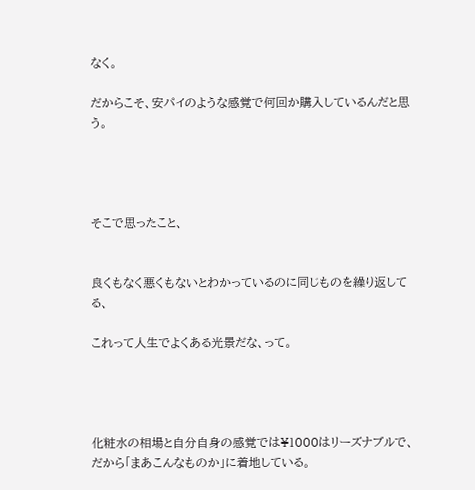なく。

だからこそ、安パイのような感覚で何回か購入しているんだと思う。




そこで思ったこと、


良くもなく悪くもないとわかっているのに同じものを繰り返してる、

これって人生でよくある光景だな、って。




化粧水の相場と自分自身の感覚では¥1000はリーズナブルで、
だから「まあこんなものか」に着地している。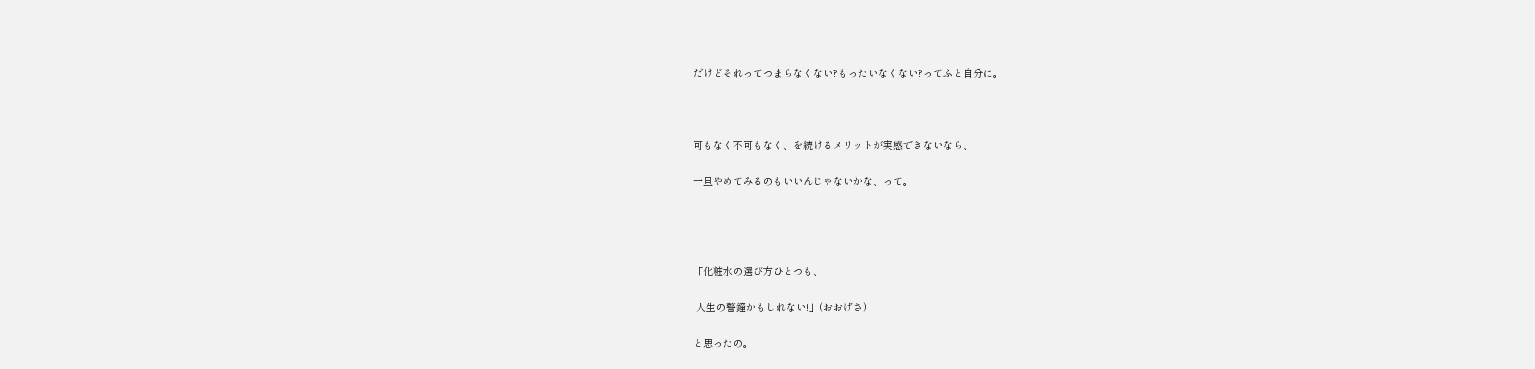だけどそれってつまらなくない?もったいなくない?ってふと自分に。



可もなく不可もなく、を続けるメリットが実感できないなら、

一旦やめてみるのもいいんじゃないかな、って。




「化粧水の選び方ひとつも、

 人生の警鐘かもしれない!」(おおげさ)

と思ったの。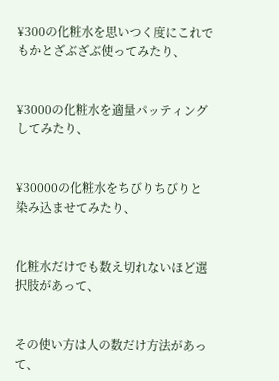¥300の化粧水を思いつく度にこれでもかとざぶざぶ使ってみたり、


¥3000の化粧水を適量パッティングしてみたり、


¥30000の化粧水をちびりちびりと染み込ませてみたり、


化粧水だけでも数え切れないほど選択肢があって、


その使い方は人の数だけ方法があって、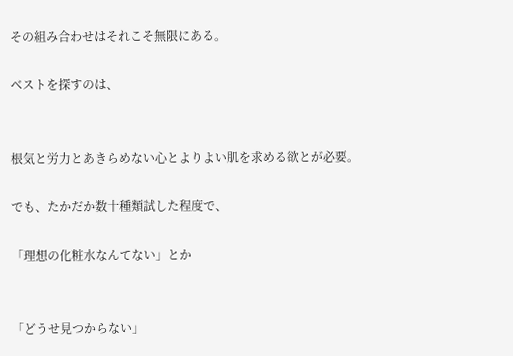その組み合わせはそれこそ無限にある。

ベストを探すのは、


根気と労力とあきらめない心とよりよい肌を求める欲とが必要。

でも、たかだか数十種類試した程度で、

「理想の化粧水なんてない」とか


「どうせ見つからない」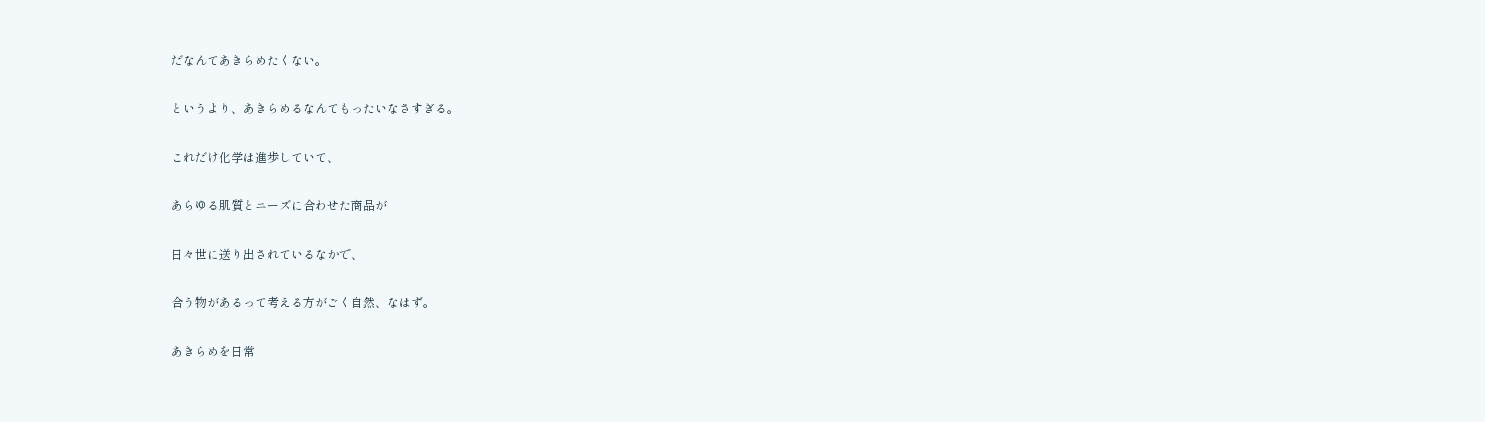だなんてあきらめたくない。


というより、あきらめるなんてもったいなさすぎる。


これだけ化学は進歩していて、


あらゆる肌質とニーズに合わせた商品が


日々世に送り出されているなかで、


合う物があるって考える方がごく自然、なはず。


あきらめを日常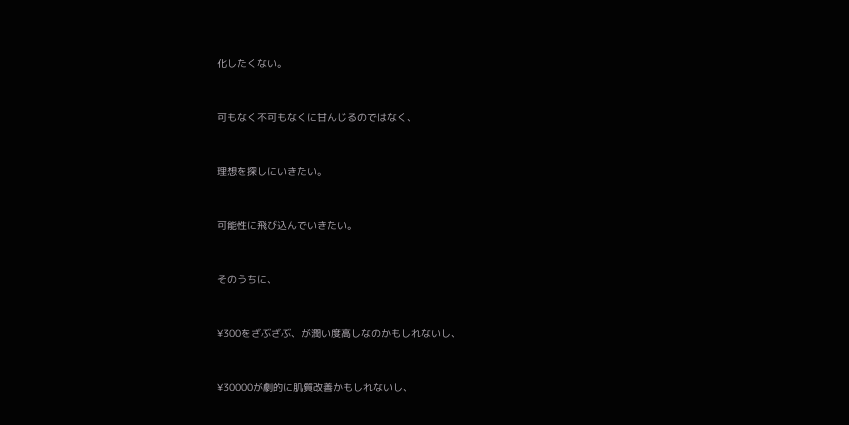化したくない。


可もなく不可もなくに甘んじるのではなく、


理想を探しにいきたい。


可能性に飛び込んでいきたい。


そのうちに、


¥300をざぶざぶ、が潤い度高しなのかもしれないし、


¥30000が劇的に肌質改善かもしれないし、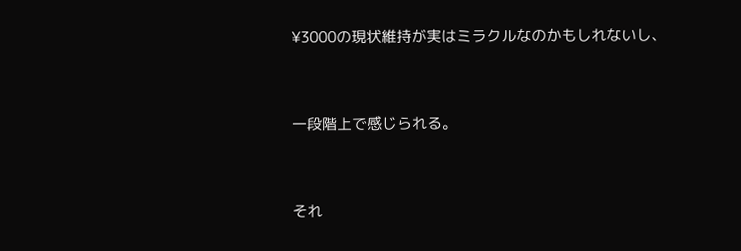¥3000の現状維持が実はミラクルなのかもしれないし、


一段階上で感じられる。


それ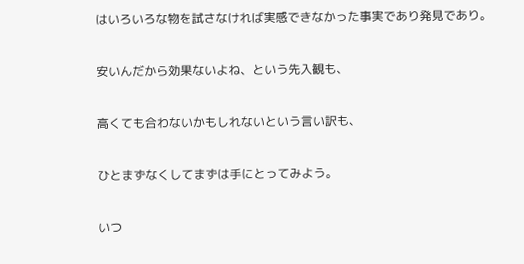はいろいろな物を試さなければ実感できなかった事実であり発見であり。


安いんだから効果ないよね、という先入観も、


高くても合わないかもしれないという言い訳も、


ひとまずなくしてまずは手にとってみよう。


いつ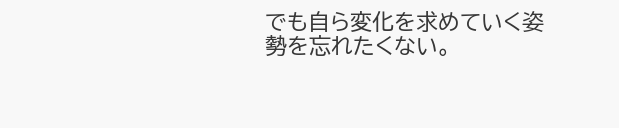でも自ら変化を求めていく姿勢を忘れたくない。